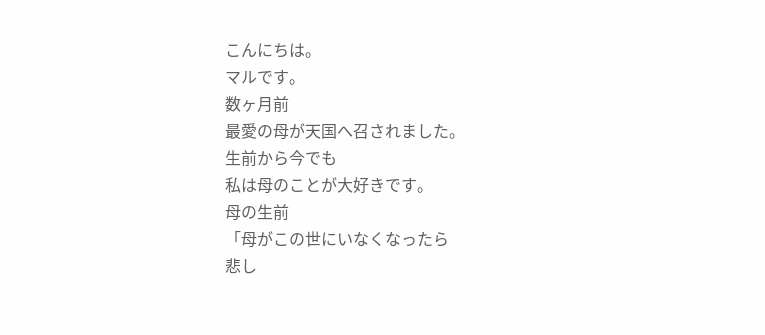こんにちは。
マルです。
数ヶ月前
最愛の母が天国へ召されました。
生前から今でも
私は母のことが大好きです。
母の生前
「母がこの世にいなくなったら
悲し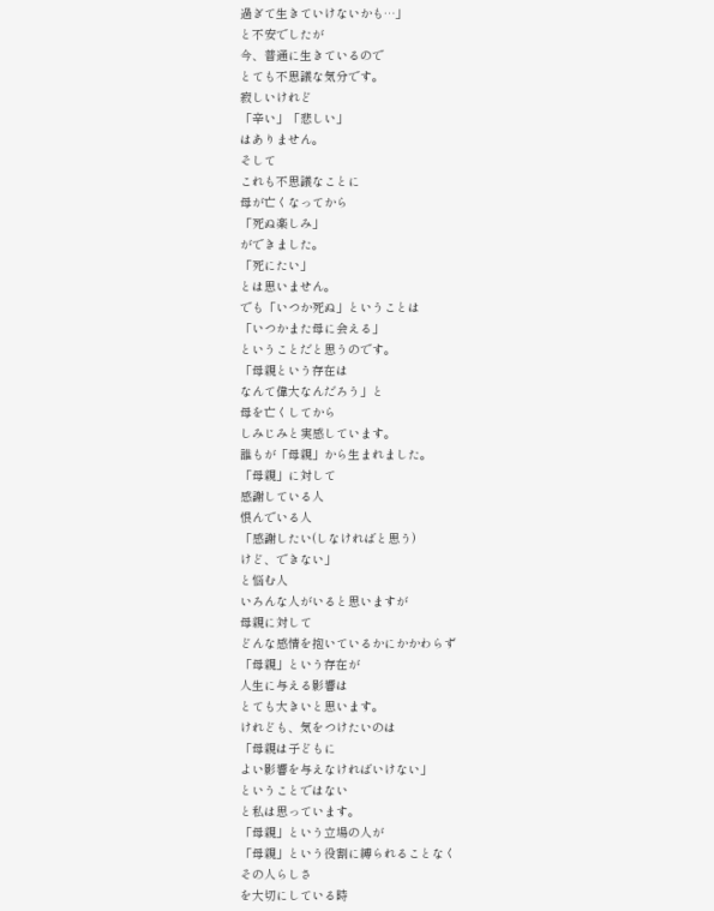過ぎて生きていけないかも…」
と不安でしたが
今、普通に生きているので
とても不思議な気分です。
寂しいけれど
「辛い」「悲しい」
はありません。
そして
これも不思議なことに
母が亡くなってから
「死ぬ楽しみ」
ができました。
「死にたい」
とは思いません。
でも「いつか死ぬ」ということは
「いつかまた母に会える」
ということだと思うのです。
「母親という存在は
なんて偉大なんだろう」と
母を亡くしてから
しみじみと実感しています。
誰もが「母親」から生まれました。
「母親」に対して
感謝している人
恨んでいる人
「感謝したい(しなければと思う)
けど、できない」
と悩む人
いろんな人がいると思いますが
母親に対して
どんな感情を抱いているかにかかわらず
「母親」という存在が
人生に与える影響は
とても大きいと思います。
けれども、気をつけたいのは
「母親は子どもに
よい影響を与えなければいけない」
ということではない
と私は思っています。
「母親」という立場の人が
「母親」という役割に縛られることなく
その人らしさ
を大切にしている時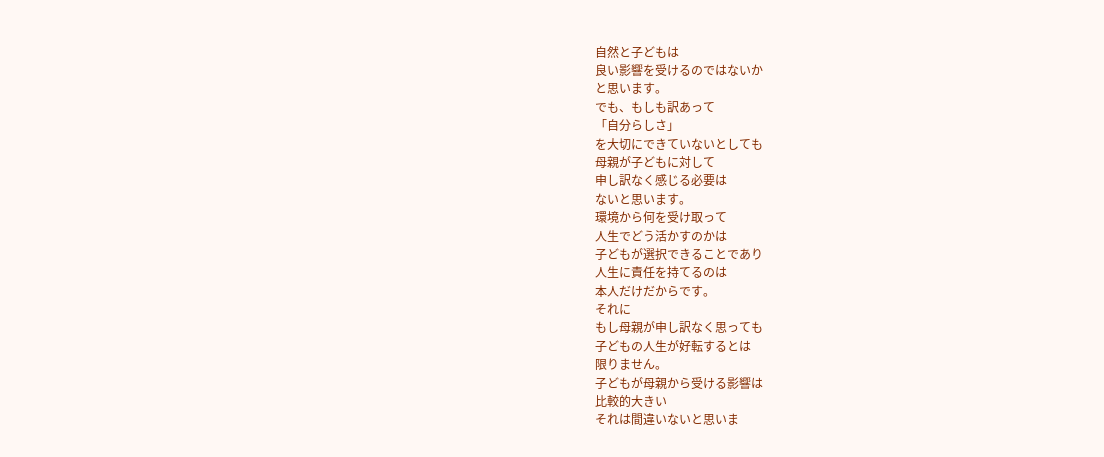自然と子どもは
良い影響を受けるのではないか
と思います。
でも、もしも訳あって
「自分らしさ」
を大切にできていないとしても
母親が子どもに対して
申し訳なく感じる必要は
ないと思います。
環境から何を受け取って
人生でどう活かすのかは
子どもが選択できることであり
人生に責任を持てるのは
本人だけだからです。
それに
もし母親が申し訳なく思っても
子どもの人生が好転するとは
限りません。
子どもが母親から受ける影響は
比較的大きい
それは間違いないと思いま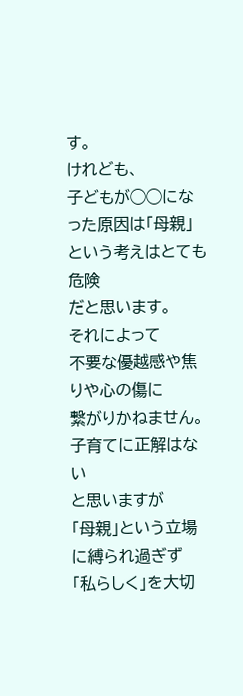す。
けれども、
子どもが◯◯になった原因は「母親」
という考えはとても危険
だと思います。
それによって
不要な優越感や焦りや心の傷に
繋がりかねません。
子育てに正解はない
と思いますが
「母親」という立場に縛られ過ぎず
「私らしく」を大切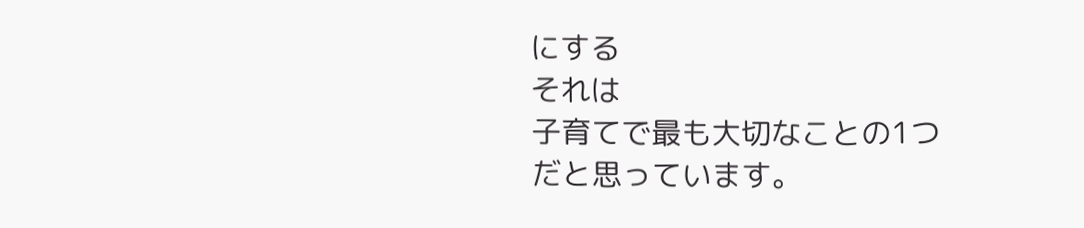にする
それは
子育てで最も大切なことの1つ
だと思っています。